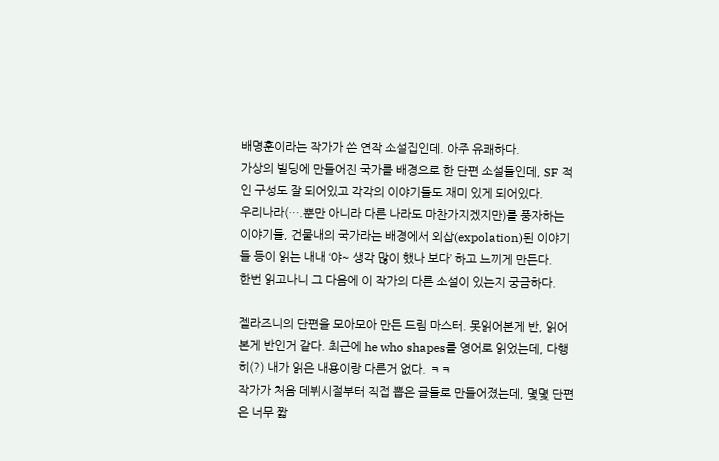배명훈이라는 작가가 쓴 연작 소설집인데. 아주 유쾌하다.
가상의 빌딩에 만들어진 국가를 배경으로 한 단편 소설들인데, SF 적인 구성도 잘 되어있고 각각의 이야기들도 재미 있게 되어있다.
우리나라(….뿐만 아니라 다른 나라도 마찬가지겠지만)를 풍자하는 이야기들, 건물내의 국가라는 배경에서 외삽(expolation)된 이야기들 등이 읽는 내내 ‘야~ 생각 많이 했나 보다’ 하고 느끼게 만든다.
한번 읽고나니 그 다음에 이 작가의 다른 소설이 있는지 궁금하다.

젤라즈니의 단편을 모아모아 만든 드림 마스터. 못읽어본게 반, 읽어본게 반인거 같다. 최근에 he who shapes를 영어로 읽었는데, 다행히(?) 내가 읽은 내용이랑 다른거 없다. ㅋㅋ
작가가 처음 데뷔시절부터 직접 뽑은 글들로 만들어졌는데, 몇몇 단편은 너무 짧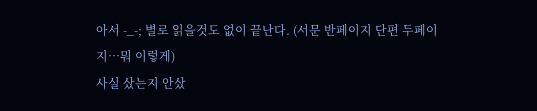아서 -_-; 별로 읽을것도 없이 끝난다. (서문 반페이지 단편 두페이지…뭐 이렇게)
사실 샀는지 안샀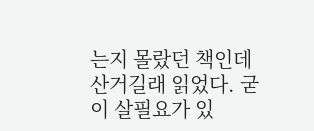는지 몰랐던 책인데 산거길래 읽었다. 굳이 살필요가 있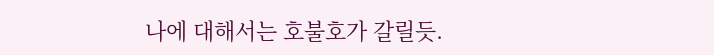나에 대해서는 호불호가 갈릴듯.